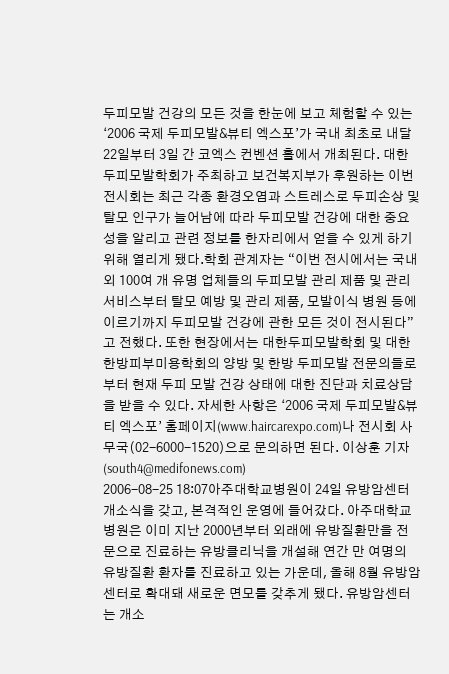두피모발 건강의 모든 것을 한눈에 보고 체험할 수 있는 ‘2006 국제 두피모발&뷰티 엑스포’가 국내 최초로 내달 22일부터 3일 간 코엑스 컨벤션 홀에서 개최된다. 대한두피모발학회가 주최하고 보건복지부가 후원하는 이번 전시회는 최근 각종 환경오염과 스트레스로 두피손상 및 탈모 인구가 늘어남에 따라 두피모발 건강에 대한 중요성을 알리고 관련 정보를 한자리에서 얻을 수 있게 하기 위해 열리게 됐다.학회 관계자는 “이번 전시에서는 국내외 100여 개 유명 업체들의 두피모발 관리 제품 및 관리 서비스부터 탈모 예방 및 관리 제품, 모발이식 병원 등에 이르기까지 두피모발 건강에 관한 모든 것이 전시된다”고 전했다. 또한 현장에서는 대한두피모발학회 및 대한한방피부미용학회의 양방 및 한방 두피모발 전문의들로부터 현재 두피 모발 건강 상태에 대한 진단과 치료상담을 받을 수 있다. 자세한 사항은 ‘2006 국제 두피모발&뷰티 엑스포’ 홈페이지(www.haircarexpo.com)나 전시회 사무국(02-6000-1520)으로 문의하면 된다. 이상훈 기자(south4@medifonews.com)
2006-08-25 18:07아주대학교병원이 24일 유방암센터 개소식을 갖고, 본격적인 운영에 들어갔다. 아주대학교병원은 이미 지난 2000년부터 외래에 유방질환만을 전문으로 진료하는 유방클리닉을 개설해 연간 만 여명의 유방질환 환자를 진료하고 있는 가운데, 올해 8월 유방암센터로 확대돼 새로운 면모를 갖추게 됐다. 유방암센터는 개소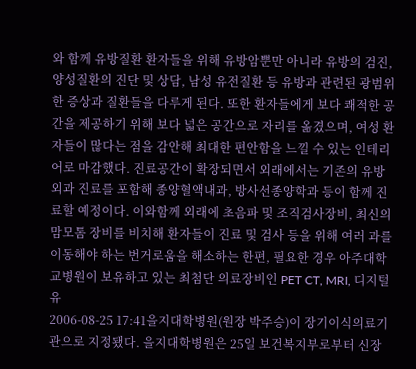와 함께 유방질환 환자들을 위해 유방암뿐만 아니라 유방의 검진, 양성질환의 진단 및 상담, 남성 유전질환 등 유방과 관련된 광범위한 증상과 질환들을 다루게 된다. 또한 환자들에게 보다 쾌적한 공간을 제공하기 위해 보다 넓은 공간으로 자리를 옮겼으며, 여성 환자들이 많다는 점을 감안해 최대한 편안함을 느낄 수 있는 인테리어로 마감했다. 진료공간이 확장되면서 외래에서는 기존의 유방외과 진료를 포함해 종양혈액내과, 방사선종양학과 등이 함께 진료할 예정이다. 이와함께 외래에 초음파 및 조직검사장비, 최신의 맘모톰 장비를 비치해 환자들이 진료 및 검사 등을 위해 여러 과를 이동해야 하는 번거로움을 해소하는 한편, 필요한 경우 아주대학교병원이 보유하고 있는 최첨단 의료장비인 PET CT, MRI, 디지털 유
2006-08-25 17:41을지대학병원(원장 박주승)이 장기이식의료기관으로 지정됐다. 을지대학병원은 25일 보건복지부로부터 신장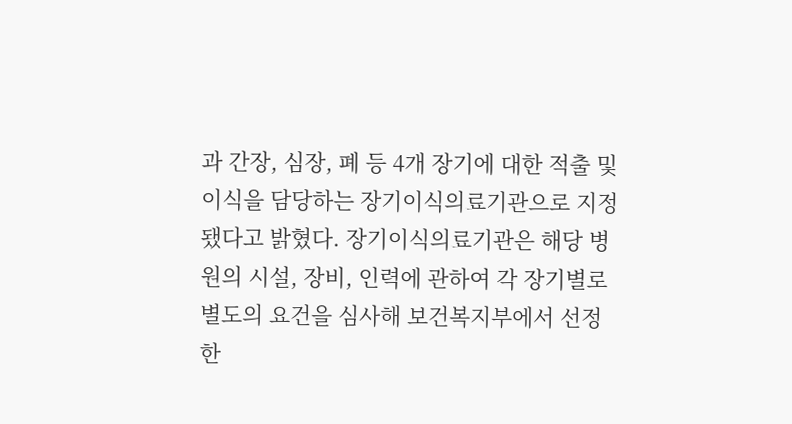과 간장, 심장, 폐 등 4개 장기에 대한 적출 및 이식을 담당하는 장기이식의료기관으로 지정됐다고 밝혔다. 장기이식의료기관은 해당 병원의 시설, 장비, 인력에 관하여 각 장기별로 별도의 요건을 심사해 보건복지부에서 선정한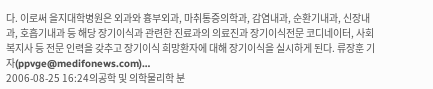다. 이로써 을지대학병원은 외과와 흉부외과, 마취통증의학과, 감염내과, 순환기내과, 신장내과, 호흡기내과 등 해당 장기이식과 관련한 진료과의 의료진과 장기이식전문 코디네이터, 사회복지사 등 전문 인력을 갖추고 장기이식 희망환자에 대해 장기이식을 실시하게 된다. 류장훈 기자(ppvge@medifonews.com)…
2006-08-25 16:24의공학 및 의학물리학 분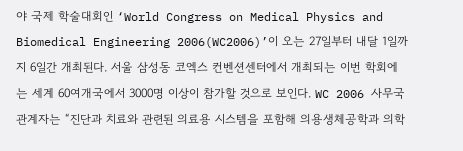야 국제 학술대회인 ‘World Congress on Medical Physics and Biomedical Engineering 2006(WC2006)’이 오는 27일부터 내달 1일까지 6일간 개최된다. 서울 삼성동 코엑스 컨벤션센터에서 개최되는 이번 학회에는 세계 60여개국에서 3000명 이상이 참가할 것으로 보인다. WC 2006 사무국 관계자는 “진단과 치료와 관련된 의료용 시스템을 포함해 의용생체공학과 의학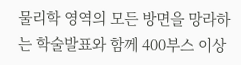물리학 영역의 모든 방면을 망라하는 학술발표와 함께 400부스 이상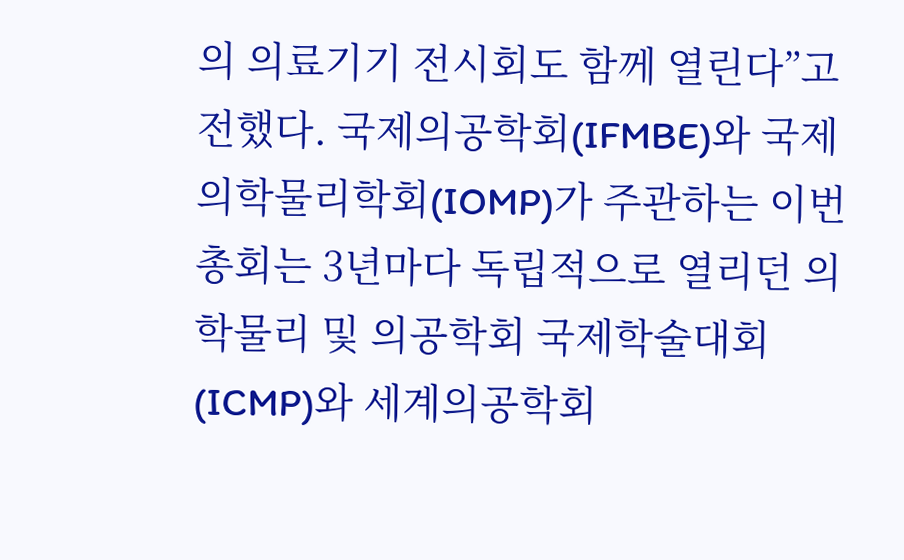의 의료기기 전시회도 함께 열린다”고 전했다. 국제의공학회(IFMBE)와 국제의학물리학회(IOMP)가 주관하는 이번 총회는 3년마다 독립적으로 열리던 의학물리 및 의공학회 국제학술대회(ICMP)와 세계의공학회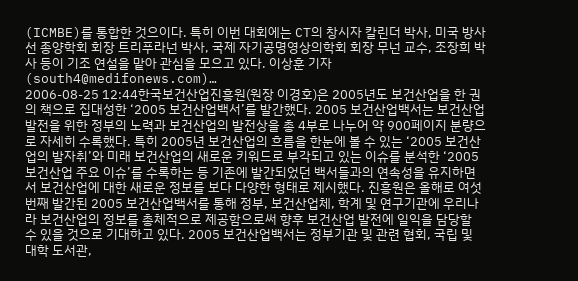(ICMBE)를 통합한 것으이다. 특히 이번 대회에는 CT의 창시자 칼린더 박사, 미국 방사선 종양학회 회장 트리푸라넌 박사, 국제 자기공명영상의학회 회장 무넌 교수, 조장희 박사 등이 기조 연설을 맡아 관심을 모으고 있다. 이상훈 기자(south4@medifonews.com)…
2006-08-25 12:44한국보건산업진흥원(원장 이경호)은 2005년도 보건산업을 한 권의 책으로 집대성한 ‘2005 보건산업백서’를 발간했다. 2005 보건산업백서는 보건산업 발전을 위한 정부의 노력과 보건산업의 발전상을 총 4부로 나누어 약 900페이지 분량으로 자세히 수록했다. 특히 2005년 보건산업의 흐름을 한눈에 볼 수 있는 ‘2005 보건산업의 발자취’와 미래 보건산업의 새로운 키워드로 부각되고 있는 이슈를 분석한 ‘2005 보건산업 주요 이슈’를 수록하는 등 기존에 발간되었던 백서들과의 연속성을 유지하면서 보건산업에 대한 새로운 정보를 보다 다양한 형태로 제시했다. 진흥원은 올해로 여섯 번째 발간된 2005 보건산업백서를 통해 정부, 보건산업체, 학계 및 연구기관에 우리나라 보건산업의 정보를 총체적으로 제공함으로써 향후 보건산업 발전에 일익을 담당할 수 있을 것으로 기대하고 있다. 2005 보건산업백서는 정부기관 및 관련 협회, 국립 및 대학 도서관,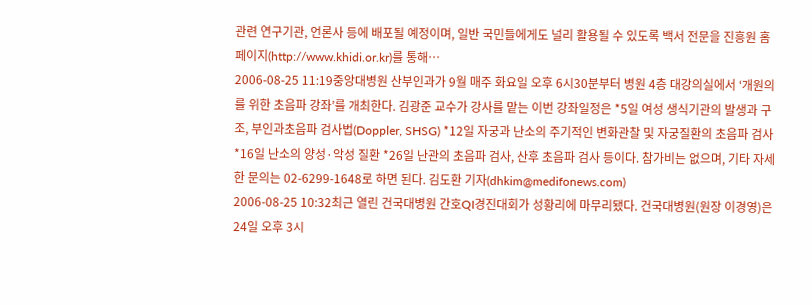관련 연구기관, 언론사 등에 배포될 예정이며, 일반 국민들에게도 널리 활용될 수 있도록 백서 전문을 진흥원 홈페이지(http://www.khidi.or.kr)를 통해…
2006-08-25 11:19중앙대병원 산부인과가 9월 매주 화요일 오후 6시30분부터 병원 4층 대강의실에서 ‘개원의를 위한 초음파 강좌’를 개최한다. 김광준 교수가 강사를 맡는 이번 강좌일정은 *5일 여성 생식기관의 발생과 구조, 부인과초음파 검사법(Doppler, SHSG) *12일 자궁과 난소의 주기적인 변화관찰 및 자궁질환의 초음파 검사 *16일 난소의 양성·악성 질환 *26일 난관의 초음파 검사, 산후 초음파 검사 등이다. 참가비는 없으며, 기타 자세한 문의는 02-6299-1648로 하면 된다. 김도환 기자(dhkim@medifonews.com)
2006-08-25 10:32최근 열린 건국대병원 간호QI경진대회가 성황리에 마무리됐다. 건국대병원(원장 이경영)은 24일 오후 3시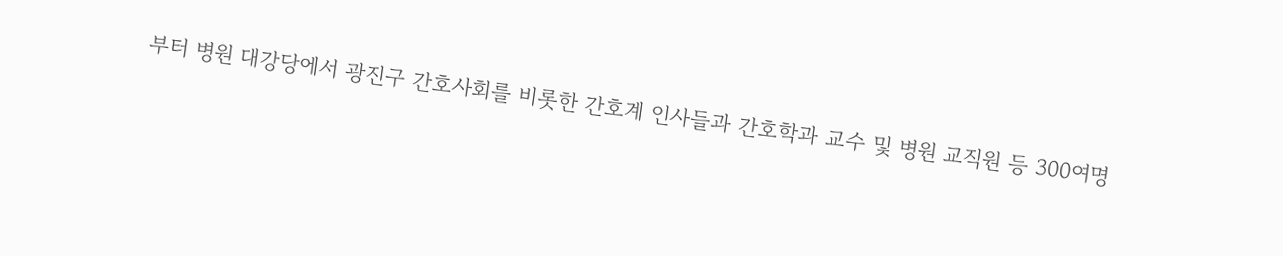부터 병원 대강당에서 광진구 간호사회를 비롯한 간호계 인사들과 간호학과 교수 및 병원 교직원 등 300여명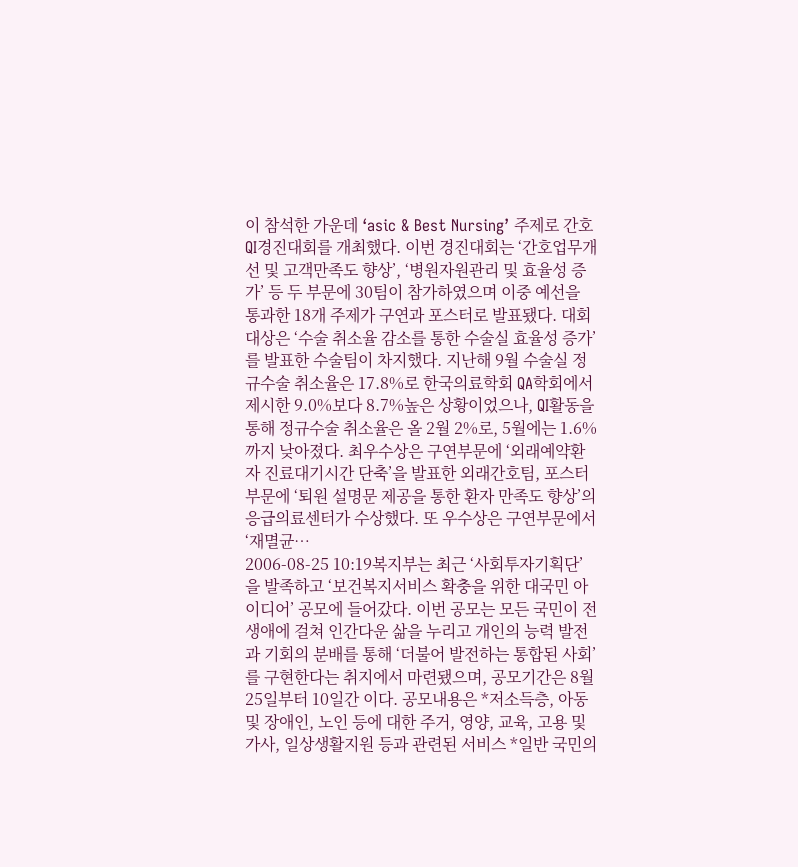이 참석한 가운데 ‘asic & Best Nursing’ 주제로 간호QI경진대회를 개최했다. 이번 경진대회는 ‘간호업무개선 및 고객만족도 향상’, ‘병원자원관리 및 효율성 증가’ 등 두 부문에 30팀이 참가하였으며 이중 예선을 통과한 18개 주제가 구연과 포스터로 발표됐다. 대회 대상은 ‘수술 취소율 감소를 통한 수술실 효율성 증가’를 발표한 수술팀이 차지했다. 지난해 9월 수술실 정규수술 취소율은 17.8%로 한국의료학회 QA학회에서 제시한 9.0%보다 8.7%높은 상황이었으나, QI활동을 통해 정규수술 취소율은 올 2월 2%로, 5월에는 1.6%까지 낮아졌다. 최우수상은 구연부문에 ‘외래예약환자 진료대기시간 단축’을 발표한 외래간호팀, 포스터 부문에 ‘퇴원 설명문 제공을 통한 환자 만족도 향상’의 응급의료센터가 수상했다. 또 우수상은 구연부문에서 ‘재멸균…
2006-08-25 10:19복지부는 최근 ‘사회투자기획단’을 발족하고 ‘보건복지서비스 확충을 위한 대국민 아이디어’ 공모에 들어갔다. 이번 공모는 모든 국민이 전 생애에 걸쳐 인간다운 삶을 누리고 개인의 능력 발전과 기회의 분배를 통해 ‘더불어 발전하는 통합된 사회’를 구현한다는 취지에서 마련됐으며, 공모기간은 8월 25일부터 10일간 이다. 공모내용은 *저소득층, 아동 및 장애인, 노인 등에 대한 주거, 영양, 교육, 고용 및 가사, 일상생활지원 등과 관련된 서비스 *일반 국민의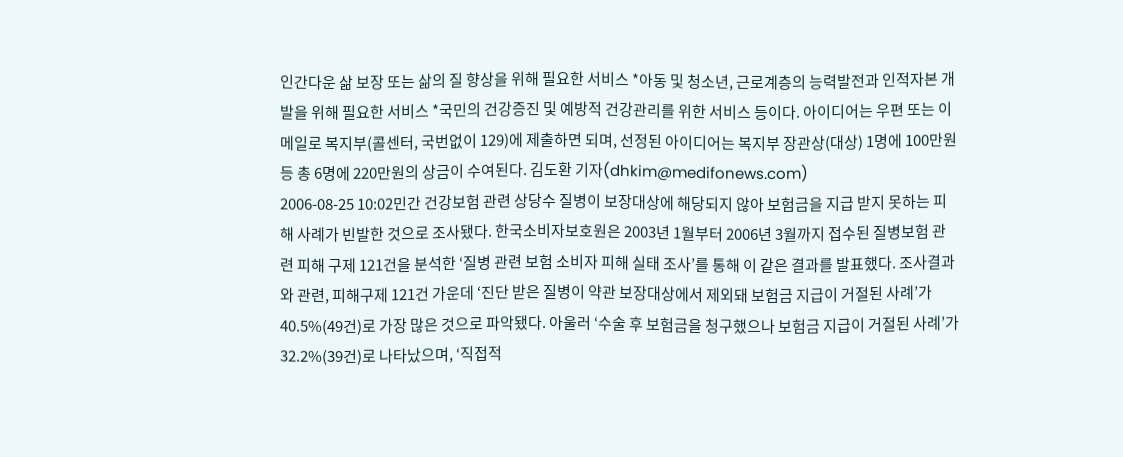인간다운 삶 보장 또는 삶의 질 향상을 위해 필요한 서비스 *아동 및 청소년, 근로계층의 능력발전과 인적자본 개발을 위해 필요한 서비스 *국민의 건강증진 및 예방적 건강관리를 위한 서비스 등이다. 아이디어는 우편 또는 이메일로 복지부(콜센터, 국번없이 129)에 제출하면 되며, 선정된 아이디어는 복지부 장관상(대상) 1명에 100만원 등 총 6명에 220만원의 상금이 수여된다. 김도환 기자(dhkim@medifonews.com)
2006-08-25 10:02민간 건강보험 관련 상당수 질병이 보장대상에 해당되지 않아 보험금을 지급 받지 못하는 피해 사례가 빈발한 것으로 조사됐다. 한국소비자보호원은 2003년 1월부터 2006년 3월까지 접수된 질병보험 관련 피해 구제 121건을 분석한 ‘질병 관련 보험 소비자 피해 실태 조사’를 통해 이 같은 결과를 발표했다. 조사결과와 관련, 피해구제 121건 가운데 ‘진단 받은 질병이 약관 보장대상에서 제외돼 보험금 지급이 거절된 사례’가 40.5%(49건)로 가장 많은 것으로 파악됐다. 아울러 ‘수술 후 보험금을 청구했으나 보험금 지급이 거절된 사례’가 32.2%(39건)로 나타났으며, ‘직접적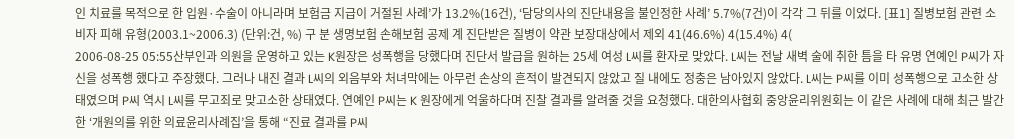인 치료를 목적으로 한 입원·수술이 아니라며 보험금 지급이 거절된 사례’가 13.2%(16건), ‘담당의사의 진단내용을 불인정한 사례’ 5.7%(7건)이 각각 그 뒤를 이었다. [표1] 질병보험 관련 소비자 피해 유형(2003.1~2006.3) (단위:건, %) 구 분 생명보험 손해보험 공제 계 진단받은 질병이 약관 보장대상에서 제외 41(46.6%) 4(15.4%) 4(
2006-08-25 05:55산부인과 의원을 운영하고 있는 K원장은 성폭행을 당했다며 진단서 발급을 원하는 25세 여성 L씨를 환자로 맞았다. L씨는 전날 새벽 술에 취한 틈을 타 유명 연예인 P씨가 자신을 성폭행 했다고 주장했다. 그러나 내진 결과 L씨의 외음부와 처녀막에는 아무런 손상의 흔적이 발견되지 않았고 질 내에도 정충은 남아있지 않았다. L씨는 P씨를 이미 성폭행으로 고소한 상태였으며 P씨 역시 L씨를 무고죄로 맞고소한 상태였다. 연예인 P씨는 K 원장에게 억울하다며 진찰 결과를 알려줄 것을 요청했다. 대한의사협회 중앙윤리위원회는 이 같은 사례에 대해 최근 발간한 ‘개원의를 위한 의료윤리사례집’을 통해 “진료 결과를 P씨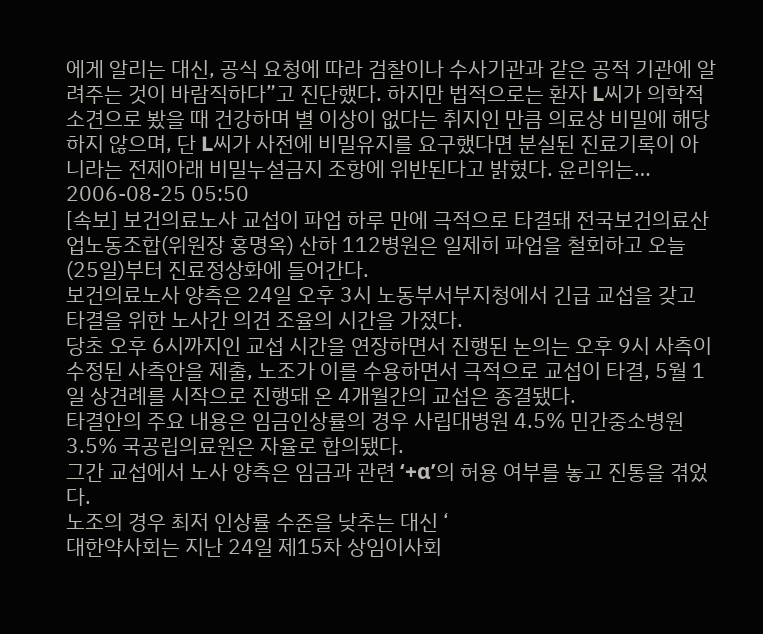에게 알리는 대신, 공식 요청에 따라 검찰이나 수사기관과 같은 공적 기관에 알려주는 것이 바람직하다”고 진단했다. 하지만 법적으로는 환자 L씨가 의학적 소견으로 봤을 때 건강하며 별 이상이 없다는 취지인 만큼 의료상 비밀에 해당하지 않으며, 단 L씨가 사전에 비밀유지를 요구했다면 분실된 진료기록이 아니라는 전제아래 비밀누설금지 조항에 위반된다고 밝혔다. 윤리위는…
2006-08-25 05:50
[속보] 보건의료노사 교섭이 파업 하루 만에 극적으로 타결돼 전국보건의료산업노동조합(위원장 홍명옥) 산하 112병원은 일제히 파업을 철회하고 오늘(25일)부터 진료정상화에 들어간다.
보건의료노사 양측은 24일 오후 3시 노동부서부지청에서 긴급 교섭을 갖고 타결을 위한 노사간 의견 조율의 시간을 가졌다.
당초 오후 6시까지인 교섭 시간을 연장하면서 진행된 논의는 오후 9시 사측이 수정된 사측안을 제출, 노조가 이를 수용하면서 극적으로 교섭이 타결, 5월 1일 상견례를 시작으로 진행돼 온 4개월간의 교섭은 종결됐다.
타결안의 주요 내용은 임금인상률의 경우 사립대병원 4.5% 민간중소병원 3.5% 국공립의료원은 자율로 합의됐다.
그간 교섭에서 노사 양측은 임금과 관련 ‘+α’의 허용 여부를 놓고 진통을 겪었다.
노조의 경우 최저 인상률 수준을 낮추는 대신 ‘
대한약사회는 지난 24일 제15차 상임이사회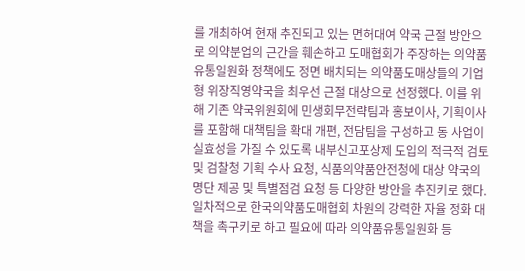를 개최하여 현재 추진되고 있는 면허대여 약국 근절 방안으로 의약분업의 근간을 훼손하고 도매협회가 주장하는 의약품유통일원화 정책에도 정면 배치되는 의약품도매상들의 기업형 위장직영약국을 최우선 근절 대상으로 선정했다. 이를 위해 기존 약국위원회에 민생회무전략팀과 홍보이사, 기획이사를 포함해 대책팀을 확대 개편, 전담팀을 구성하고 동 사업이 실효성을 가질 수 있도록 내부신고포상제 도입의 적극적 검토 및 검찰청 기획 수사 요청, 식품의약품안전청에 대상 약국의 명단 제공 및 특별점검 요청 등 다양한 방안을 추진키로 했다. 일차적으로 한국의약품도매협회 차원의 강력한 자율 정화 대책을 촉구키로 하고 필요에 따라 의약품유통일원화 등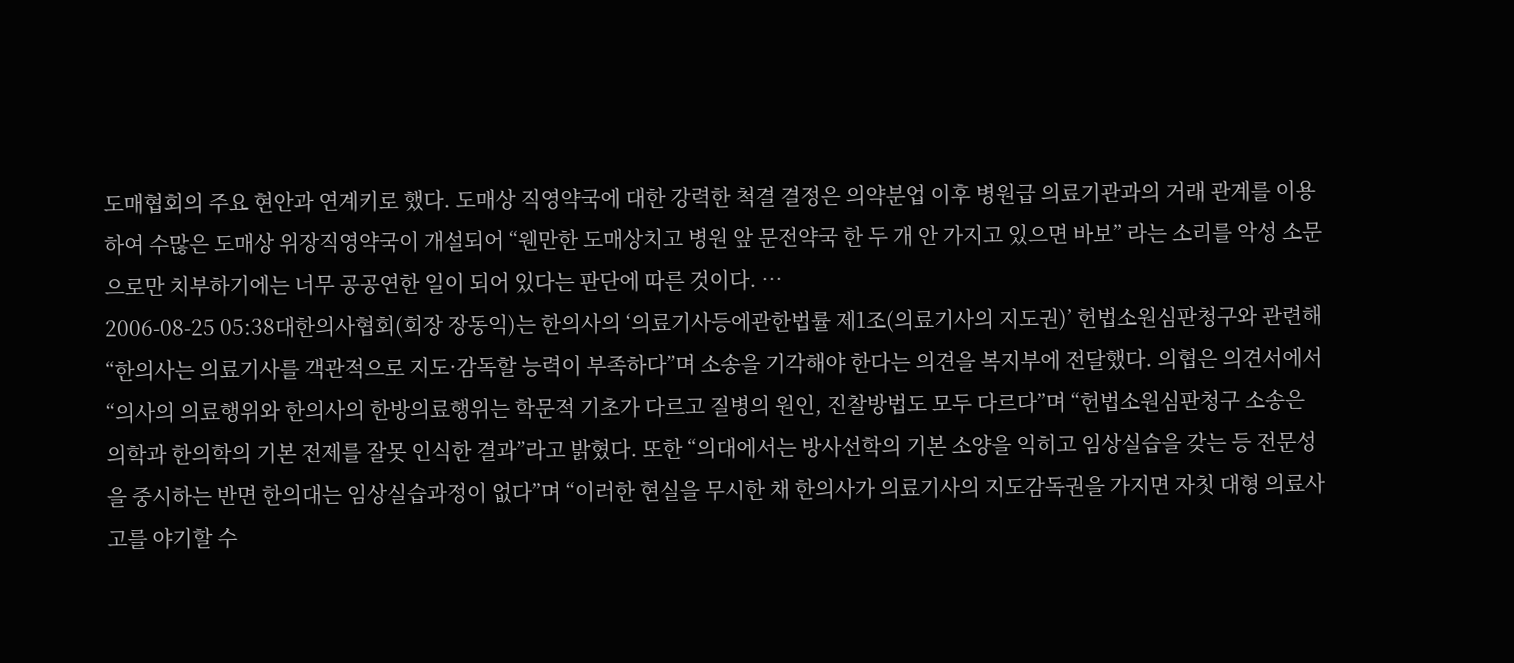도매협회의 주요 현안과 연계키로 했다. 도매상 직영약국에 대한 강력한 척결 결정은 의약분업 이후 병원급 의료기관과의 거래 관계를 이용하여 수많은 도매상 위장직영약국이 개설되어 “웬만한 도매상치고 병원 앞 문전약국 한 두 개 안 가지고 있으면 바보” 라는 소리를 악성 소문으로만 치부하기에는 너무 공공연한 일이 되어 있다는 판단에 따른 것이다. …
2006-08-25 05:38대한의사협회(회장 장동익)는 한의사의 ‘의료기사등에관한법률 제1조(의료기사의 지도권)’ 헌법소원심판청구와 관련해 “한의사는 의료기사를 객관적으로 지도·감독할 능력이 부족하다”며 소송을 기각해야 한다는 의견을 복지부에 전달했다. 의협은 의견서에서 “의사의 의료행위와 한의사의 한방의료행위는 학문적 기초가 다르고 질병의 원인, 진찰방법도 모두 다르다”며 “헌법소원심판청구 소송은 의학과 한의학의 기본 전제를 잘못 인식한 결과”라고 밝혔다. 또한 “의대에서는 방사선학의 기본 소양을 익히고 임상실습을 갖는 등 전문성을 중시하는 반면 한의대는 임상실습과정이 없다”며 “이러한 현실을 무시한 채 한의사가 의료기사의 지도감독권을 가지면 자칫 대형 의료사고를 야기할 수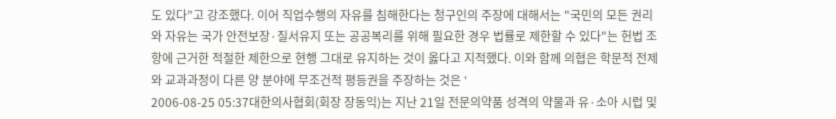도 있다”고 강조했다. 이어 직업수행의 자유를 침해한다는 청구인의 주장에 대해서는 "국민의 모든 권리와 자유는 국가 안전보장·질서유지 또는 공공복리를 위해 필요한 경우 법률로 제한할 수 있다"는 헌법 조항에 근거한 적절한 제한으로 현행 그대로 유지하는 것이 옳다고 지적했다. 이와 함께 의협은 학문적 전제와 교과과정이 다른 양 분야에 무조건적 평등권을 주장하는 것은 ‘
2006-08-25 05:37대한의사협회(회장 장동익)는 지난 21일 전문의약품 성격의 약물과 유·소아 시럽 및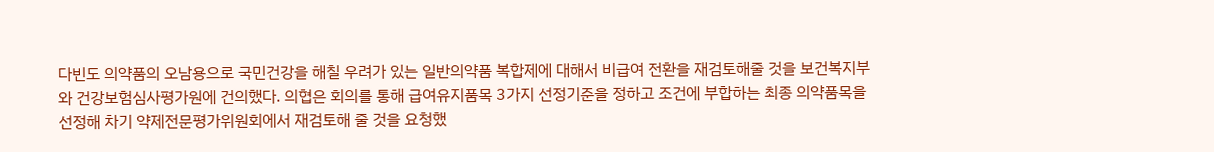다빈도 의약품의 오남용으로 국민건강을 해칠 우려가 있는 일반의약품 복합제에 대해서 비급여 전환을 재검토해줄 것을 보건복지부와 건강보험심사평가원에 건의했다. 의협은 회의를 통해 급여유지품목 3가지 선정기준을 정하고 조건에 부합하는 최종 의약품목을 선정해 차기 약제전문평가위원회에서 재검토해 줄 것을 요청했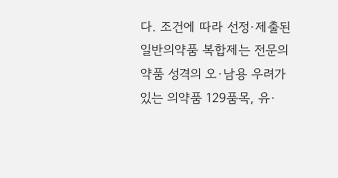다. 조건에 따라 선정·제출된 일반의약품 복합제는 전문의약품 성격의 오·남용 우려가 있는 의약품 129품목, 유·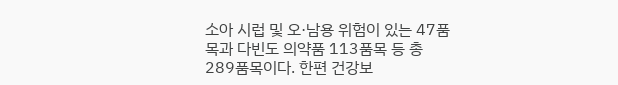소아 시럽 및 오·남용 위험이 있는 47품목과 다빈도 의약품 113품목 등 총 289품목이다. 한편 건강보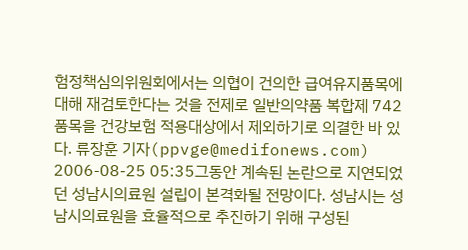험정책심의위원회에서는 의협이 건의한 급여유지품목에 대해 재검토한다는 것을 전제로 일반의약품 복합제 742품목을 건강보험 적용대상에서 제외하기로 의결한 바 있다. 류장훈 기자(ppvge@medifonews.com)
2006-08-25 05:35그동안 계속된 논란으로 지연되었던 성남시의료원 설립이 본격화될 전망이다. 성남시는 성남시의료원을 효율적으로 추진하기 위해 구성된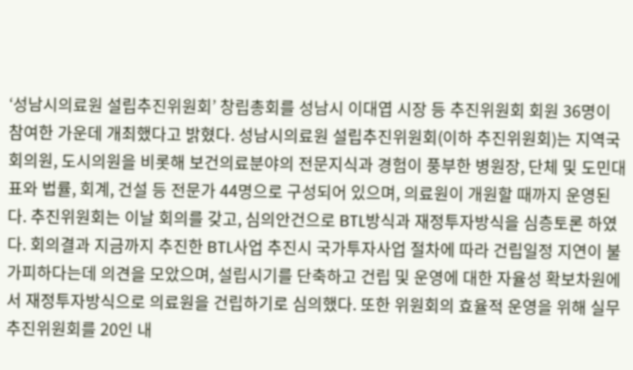‘성남시의료원 설립추진위원회’ 창립총회를 성남시 이대엽 시장 등 추진위원회 회원 36명이 참여한 가운데 개최했다고 밝혔다. 성남시의료원 설립추진위원회(이하 추진위원회)는 지역국회의원, 도시의원을 비롯해 보건의료분야의 전문지식과 경험이 풍부한 병원장, 단체 및 도민대표와 법률, 회계, 건설 등 전문가 44명으로 구성되어 있으며, 의료원이 개원할 때까지 운영된다. 추진위원회는 이날 회의를 갖고, 심의안건으로 BTL방식과 재정투자방식을 심층토론 하였다. 회의결과 지금까지 추진한 BTL사업 추진시 국가투자사업 절차에 따라 건립일정 지연이 불가피하다는데 의견을 모았으며, 설립시기를 단축하고 건립 및 운영에 대한 자율성 확보차원에서 재정투자방식으로 의료원을 건립하기로 심의했다. 또한 위원회의 효율적 운영을 위해 실무추진위원회를 20인 내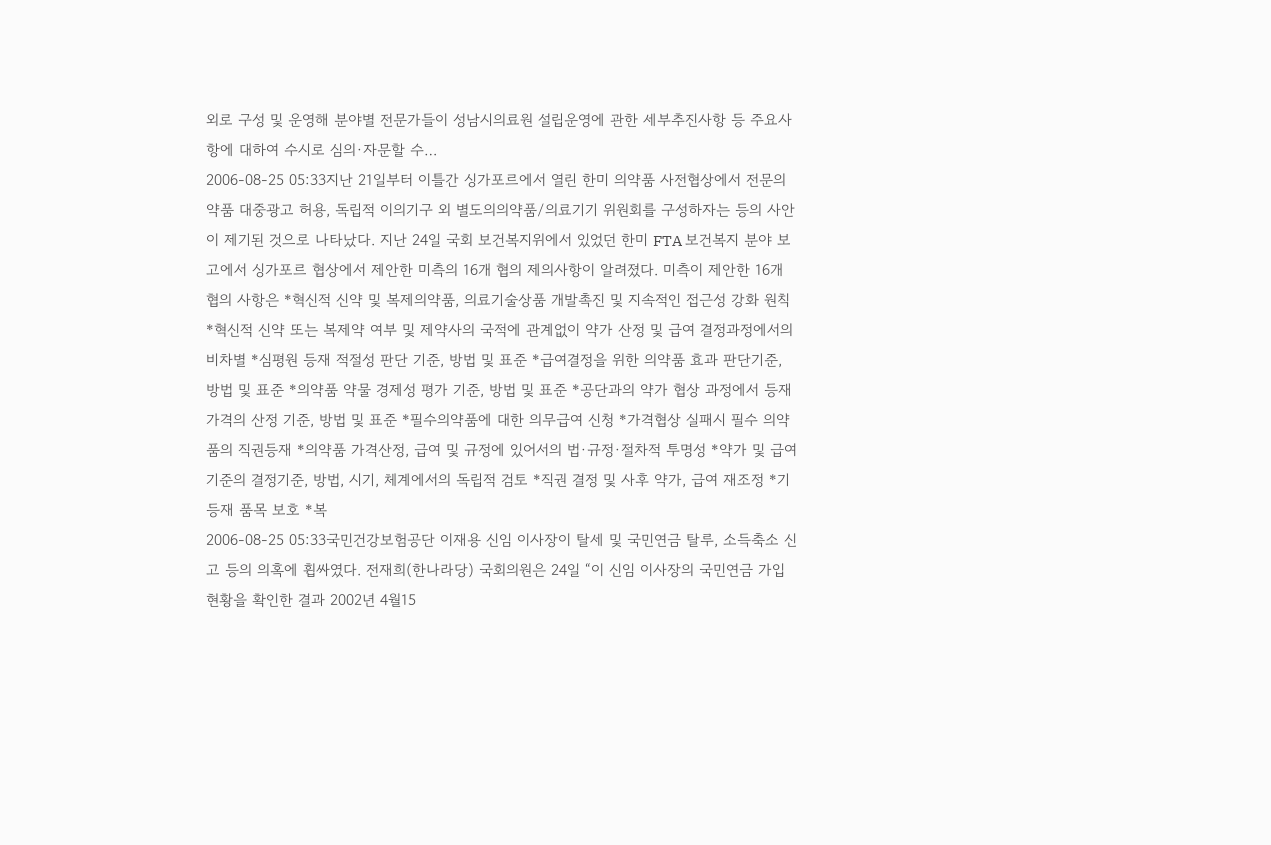외로 구성 및 운영해 분야별 전문가들이 성남시의료원 설립운영에 관한 세부추진사항 등 주요사항에 대하여 수시로 심의∙자문할 수…
2006-08-25 05:33지난 21일부터 이틀간 싱가포르에서 열린 한미 의약품 사전협상에서 전문의약품 대중광고 허용, 독립적 이의기구 외 별도의의약품/의료기기 위원회를 구성하자는 등의 사안이 제기된 것으로 나타났다. 지난 24일 국회 보건복지위에서 있었던 한미 FTA 보건복지 분야 보고에서 싱가포르 협상에서 제안한 미측의 16개 협의 제의사항이 알려졌다. 미측이 제안한 16개 협의 사항은 *혁신적 신약 및 복제의약품, 의료기술상품 개발촉진 및 지속적인 접근성 강화 원칙 *혁신적 신약 또는 복제약 여부 및 제약사의 국적에 관계없이 약가 산정 및 급여 결정과정에서의 비차별 *심평원 등재 적절성 판단 기준, 방법 및 표준 *급여결정을 위한 의약품 효과 판단기준, 방법 및 표준 *의약품 약물 경제성 평가 기준, 방법 및 표준 *공단과의 약가 협상 과정에서 등재가격의 산정 기준, 방법 및 표준 *필수의약품에 대한 의무급여 신청 *가격협상 실패시 필수 의약품의 직권등재 *의약품 가격산정, 급여 및 규정에 있어서의 법·규정·절차적 투명성 *약가 및 급여기준의 결정기준, 방법, 시기, 체계에서의 독립적 검토 *직권 결정 및 사후 약가, 급여 재조정 *기등재 품목 보호 *복
2006-08-25 05:33국민건강보험공단 이재용 신임 이사장이 탈세 및 국민연금 탈루, 소득축소 신고 등의 의혹에 휩싸였다. 전재희(한나라당) 국회의원은 24일 “이 신임 이사장의 국민연금 가입 현황을 확인한 결과 2002년 4월15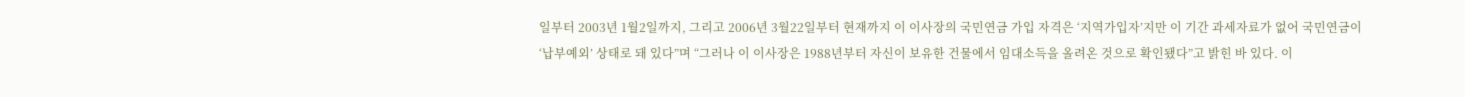일부터 2003년 1월2일까지, 그리고 2006년 3월22일부터 현재까지 이 이사장의 국민연금 가입 자격은 ‘지역가입자’지만 이 기간 과세자료가 없어 국민연금이 ‘납부예외’ 상태로 돼 있다”며 “그러나 이 이사장은 1988년부터 자신이 보유한 건물에서 임대소득을 올려온 것으로 확인됐다”고 밝힌 바 있다. 이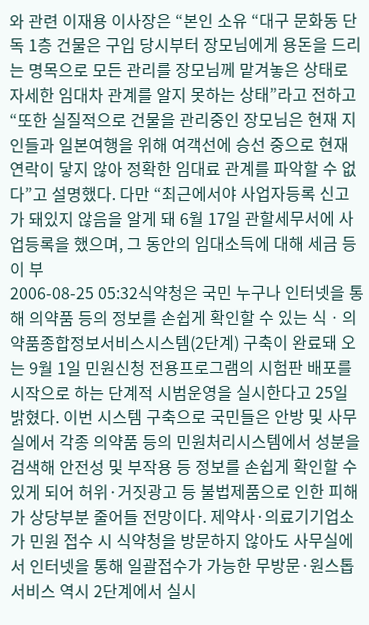와 관련 이재용 이사장은 “본인 소유 “대구 문화동 단독 1층 건물은 구입 당시부터 장모님에게 용돈을 드리는 명목으로 모든 관리를 장모님께 맡겨놓은 상태로 자세한 임대차 관계를 알지 못하는 상태”라고 전하고 “또한 실질적으로 건물을 관리중인 장모님은 현재 지인들과 일본여행을 위해 여객선에 승선 중으로 현재 연락이 닿지 않아 정확한 임대료 관계를 파악할 수 없다”고 설명했다. 다만 “최근에서야 사업자등록 신고가 돼있지 않음을 알게 돼 6월 17일 관할세무서에 사업등록을 했으며, 그 동안의 임대소득에 대해 세금 등이 부
2006-08-25 05:32식약청은 국민 누구나 인터넷을 통해 의약품 등의 정보를 손쉽게 확인할 수 있는 식ㆍ의약품종합정보서비스시스템(2단계) 구축이 완료돼 오는 9월 1일 민원신청 전용프로그램의 시험판 배포를 시작으로 하는 단계적 시범운영을 실시한다고 25일 밝혔다. 이번 시스템 구축으로 국민들은 안방 및 사무실에서 각종 의약품 등의 민원처리시스템에서 성분을 검색해 안전성 및 부작용 등 정보를 손쉽게 확인할 수 있게 되어 허위·거짓광고 등 불법제품으로 인한 피해가 상당부분 줄어들 전망이다. 제약사·의료기기업소가 민원 접수 시 식약청을 방문하지 않아도 사무실에서 인터넷을 통해 일괄접수가 가능한 무방문·원스톱 서비스 역시 2단계에서 실시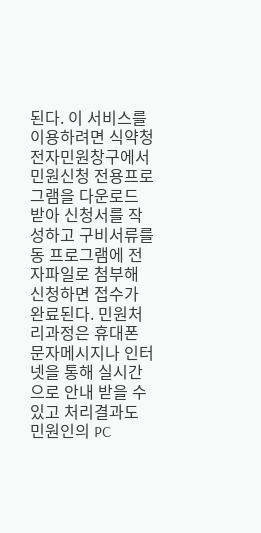된다. 이 서비스를 이용하려면 식약청 전자민원창구에서 민원신청 전용프로그램을 다운로드 받아 신청서를 작성하고 구비서류를 동 프로그램에 전자파일로 첨부해 신청하면 접수가 완료된다. 민원처리과정은 휴대폰 문자메시지나 인터넷을 통해 실시간으로 안내 받을 수 있고 처리결과도 민원인의 PC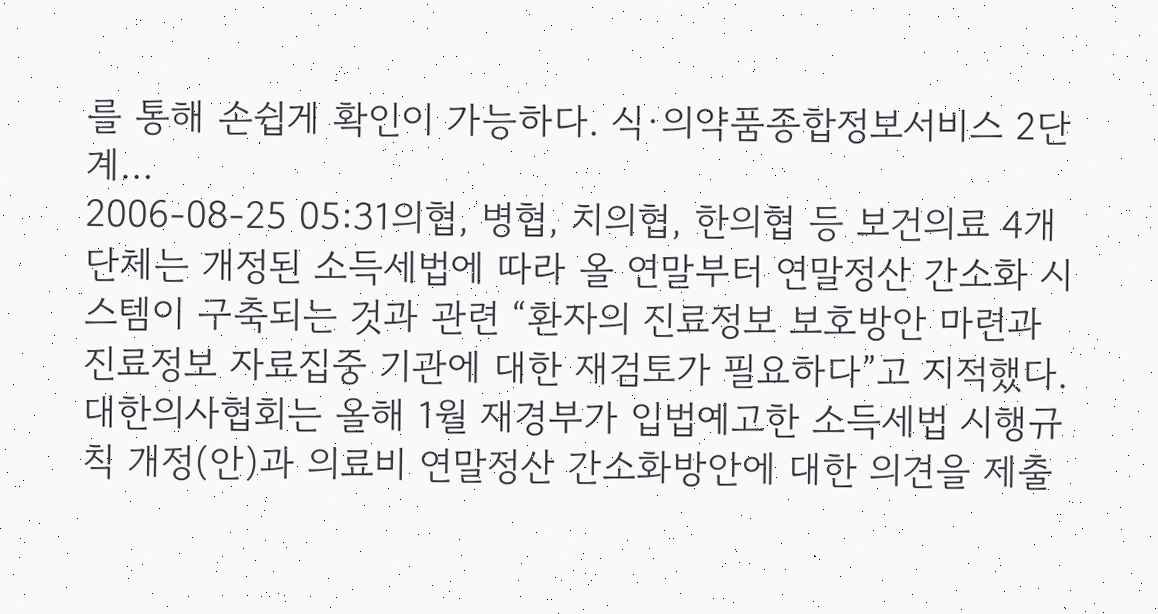를 통해 손쉽게 확인이 가능하다. 식·의약품종합정보서비스 2단계…
2006-08-25 05:31의협, 병협, 치의협, 한의협 등 보건의료 4개 단체는 개정된 소득세법에 따라 올 연말부터 연말정산 간소화 시스템이 구축되는 것과 관련 “환자의 진료정보 보호방안 마련과 진료정보 자료집중 기관에 대한 재검토가 필요하다”고 지적했다. 대한의사협회는 올해 1월 재경부가 입법예고한 소득세법 시행규칙 개정(안)과 의료비 연말정산 간소화방안에 대한 의견을 제출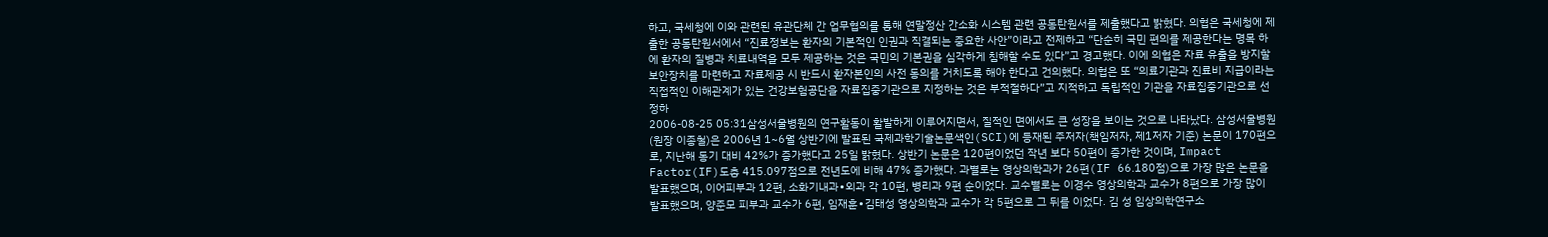하고, 국세청에 이와 관련된 유관단체 간 업무협의를 통해 연말정산 간소화 시스템 관련 공동탄원서를 제출했다고 밝혔다. 의협은 국세청에 제출한 공동탄원서에서 “진료정보는 환자의 기본적인 인권과 직결되는 중요한 사안”이라고 전제하고 “단순히 국민 편의를 제공한다는 명목 하에 환자의 질병과 치료내역을 모두 제공하는 것은 국민의 기본권을 심각하게 침해할 수도 있다”고 경고했다. 이에 의협은 자료 유출을 방지할 보안장치를 마련하고 자료제공 시 반드시 환자본인의 사전 동의를 거치도록 해야 한다고 건의했다. 의협은 또 “의료기관과 진료비 지급이라는 직접적인 이해관계가 있는 건강보험공단을 자료집중기관으로 지정하는 것은 부적절하다”고 지적하고 독립적인 기관을 자료집중기관으로 선정하
2006-08-25 05:31삼성서울병원의 연구활동이 활발하게 이루어지면서, 질적인 면에서도 큰 성장을 보이는 것으로 나타났다. 삼성서울병원(원장 이종철)은 2006년 1~6월 상반기에 발표된 국제과학기술논문색인(SCI)에 등재된 주저자(책임저자, 제1저자 기준) 논문이 170편으로, 지난해 동기 대비 42%가 증가했다고 25일 밝혔다. 상반기 논문은 120편이었던 작년 보다 50편이 증가한 것이며, Impact Factor(IF)도총 415.097점으로 전년도에 비해 47% 증가했다. 과별로는 영상의학과가 26편(IF 66.180점)으로 가장 많은 논문을 발표했으며, 이어피부과 12편, 소화기내과∙외과 각 10편, 병리과 9편 순이었다. 교수별로는 이경수 영상의학과 교수가 8편으로 가장 많이 발표했으며, 양준모 피부과 교수가 6편, 임재훈∙김태성 영상의학과 교수가 각 5편으로 그 뒤를 이었다. 김 성 임상의학연구소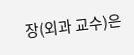장(외과 교수)은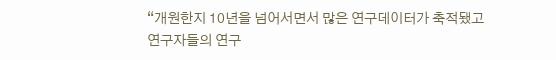“개원한지 10년을 넘어서면서 많은 연구데이터가 축적됐고 연구자들의 연구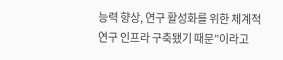능력 향상, 연구 활성화를 위한 체계적 연구 인프라 구축됐기 때문”이라고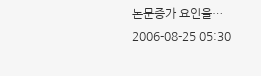논문증가 요인을…
2006-08-25 05:30